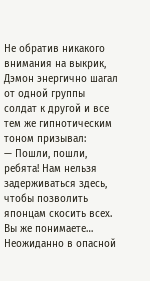Не обратив никакого внимания на выкрик, Дэмон энергично шагал от одной группы солдат к другой и все тем же гипнотическим тоном призывал:
— Пошли, пошли, ребята! Нам нельзя задерживаться здесь, чтобы позволить японцам скосить всех. Вы же понимаете…
Неожиданно в опасной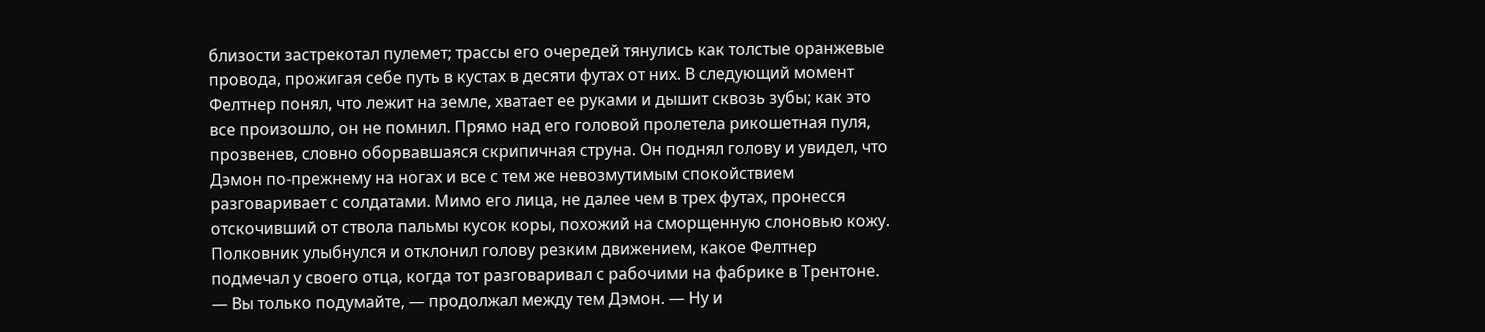близости застрекотал пулемет; трассы его очередей тянулись как толстые оранжевые провода, прожигая себе путь в кустах в десяти футах от них. В следующий момент Фелтнер понял, что лежит на земле, хватает ее руками и дышит сквозь зубы; как это все произошло, он не помнил. Прямо над его головой пролетела рикошетная пуля, прозвенев, словно оборвавшаяся скрипичная струна. Он поднял голову и увидел, что Дэмон по-прежнему на ногах и все с тем же невозмутимым спокойствием разговаривает с солдатами. Мимо его лица, не далее чем в трех футах, пронесся отскочивший от ствола пальмы кусок коры, похожий на сморщенную слоновью кожу. Полковник улыбнулся и отклонил голову резким движением, какое Фелтнер подмечал у своего отца, когда тот разговаривал с рабочими на фабрике в Трентоне.
— Вы только подумайте, — продолжал между тем Дэмон. — Ну и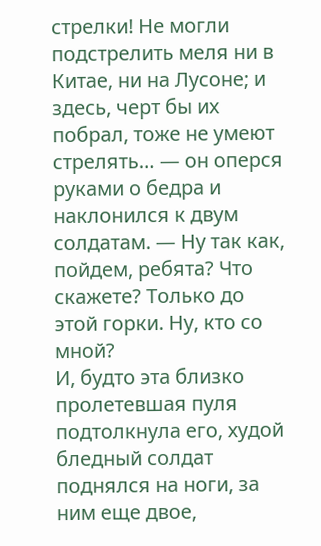стрелки! Не могли подстрелить меля ни в Китае, ни на Лусоне; и здесь, черт бы их побрал, тоже не умеют стрелять… — он оперся руками о бедра и наклонился к двум солдатам. — Ну так как, пойдем, ребята? Что скажете? Только до этой горки. Ну, кто со мной?
И, будто эта близко пролетевшая пуля подтолкнула его, худой бледный солдат поднялся на ноги, за ним еще двое,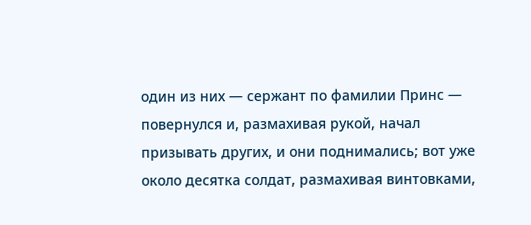один из них — сержант по фамилии Принс — повернулся и, размахивая рукой, начал призывать других, и они поднимались; вот уже около десятка солдат, размахивая винтовками,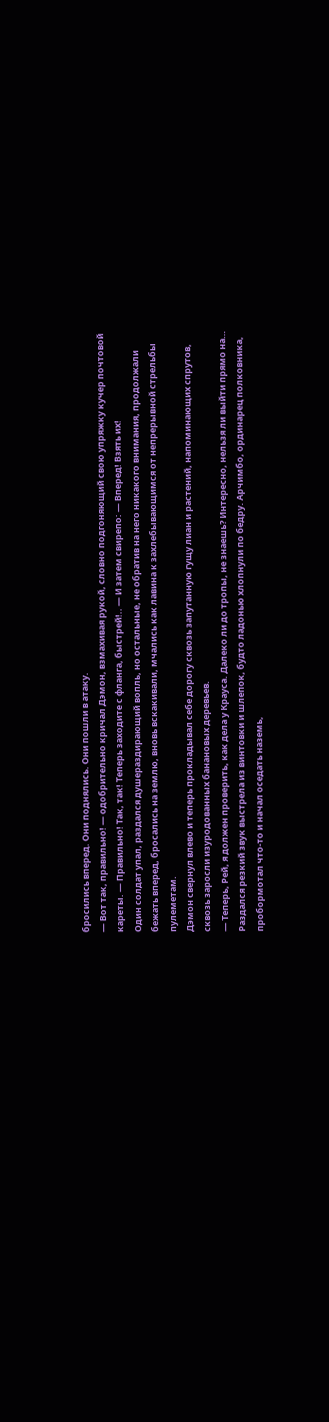бросились вперед. Они поднялись. Они пошли в атаку.
— Вот так, правильно! — одобрительно кричал Дэмон, взмахивая рукой, словно подгоняющий свою упряжку кучер почтовой кареты. — Правильно! Так, так! Теперь заходите с фланга, быстрей!.. — И затем свирепо: — Вперед! Взять их!
Один солдат упал, раздался душераздирающий вопль, но остальные, не обратив на него никакого внимания, продолжали бежать вперед, бросались на землю, вновь вскакивали, мчались как лавина к захлебывающимся от непрерывной стрельбы пулеметам.
Дэмон свернул влево и теперь прокладывал себе дорогу сквозь запутанную гущу лиан и растений, напоминающих спрутов, сквозь заросли изуродованных банановых деревьев.
— Теперь, Рей, я должен проверить, как дела у Крауса. Далеко ли до тропы, не знаешь? Интересно, нельзя ли выйти прямо на…
Раздался резкий звук выстрела из винтовки и шлепок, будто ладонью хлопнули по бедру. Арчимбо, ординарец полковника, пробормотал что-то и начал оседать наземь,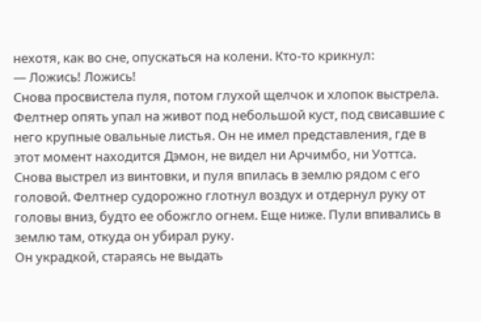нехотя, как во сне, опускаться на колени. Кто-то крикнул:
— Ложись! Ложись!
Снова просвистела пуля, потом глухой щелчок и хлопок выстрела. Фелтнер опять упал на живот под небольшой куст, под свисавшие с него крупные овальные листья. Он не имел представления, где в этот момент находится Дэмон, не видел ни Арчимбо, ни Уоттса. Снова выстрел из винтовки, и пуля впилась в землю рядом с его головой. Фелтнер судорожно глотнул воздух и отдернул руку от головы вниз, будто ее обожгло огнем. Еще ниже. Пули впивались в землю там, откуда он убирал руку.
Он украдкой, стараясь не выдать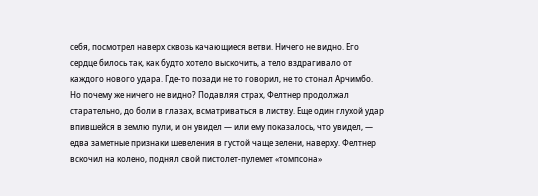себя, посмотрел наверх сквозь качающиеся ветви. Ничего не видно. Его сердце билось так, как будто хотело выскочить, а тело вздрагивало от каждого нового удара. Где-то позади не то говорил, не то стонал Арчимбо. Но почему же ничего не видно? Подавляя страх, Фелтнер продолжал старательно, до боли в глазах, всматриваться в листву. Еще один глухой удар впившейся в землю пули, и он увидел — или ему показалось, что увидел, — едва заметные признаки шевеления в густой чаще зелени, наверху. Фелтнер вскочил на колено, поднял свой пистолет-пулемет «томпсона»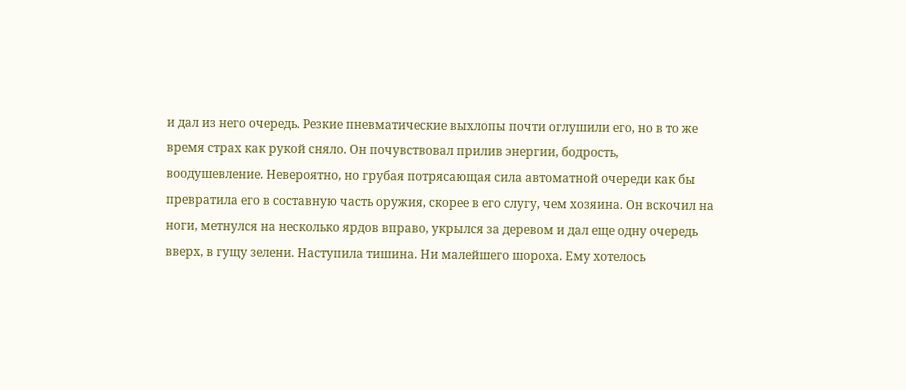и дал из него очередь. Резкие пневматические выхлопы почти оглушили его, но в то же время страх как рукой сняло. Он почувствовал прилив энергии, бодрость, воодушевление. Невероятно, но грубая потрясающая сила автоматной очереди как бы превратила его в составную часть оружия, скорее в его слугу, чем хозяина. Он вскочил на ноги, метнулся на несколько ярдов вправо, укрылся за деревом и дал еще одну очередь вверх, в гущу зелени. Наступила тишина. Ни малейшего шороха. Ему хотелось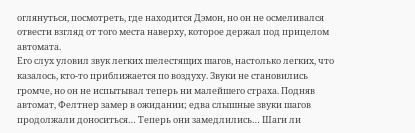оглянуться, посмотреть, где находится Дэмон, но он не осмеливался отвести взгляд от того места наверху, которое держал под прицелом автомата.
Его слух уловил звук легких шелестящих шагов, настолько легких, что казалось, кто-то приближается по воздуху. Звуки не становились громче, но он не испытывал теперь ни малейшего страха. Подняв автомат, Фелтнер замер в ожидании; едва слышные звуки шагов продолжали доноситься… Теперь они замедлились… Шаги ли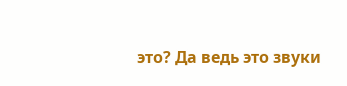это? Да ведь это звуки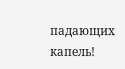падающих капель!